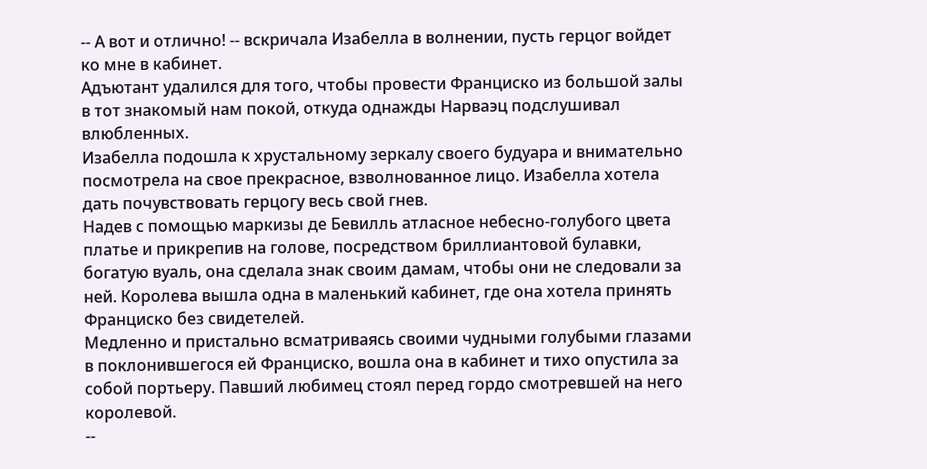-- А вот и отлично! -- вскричала Изабелла в волнении, пусть герцог войдет ко мне в кабинет.
Адъютант удалился для того, чтобы провести Франциско из большой залы в тот знакомый нам покой, откуда однажды Нарваэц подслушивал влюбленных.
Изабелла подошла к хрустальному зеркалу своего будуара и внимательно посмотрела на свое прекрасное, взволнованное лицо. Изабелла хотела дать почувствовать герцогу весь свой гнев.
Надев с помощью маркизы де Бевилль атласное небесно-голубого цвета платье и прикрепив на голове, посредством бриллиантовой булавки, богатую вуаль, она сделала знак своим дамам, чтобы они не следовали за ней. Королева вышла одна в маленький кабинет, где она хотела принять Франциско без свидетелей.
Медленно и пристально всматриваясь своими чудными голубыми глазами в поклонившегося ей Франциско, вошла она в кабинет и тихо опустила за собой портьеру. Павший любимец стоял перед гордо смотревшей на него королевой.
--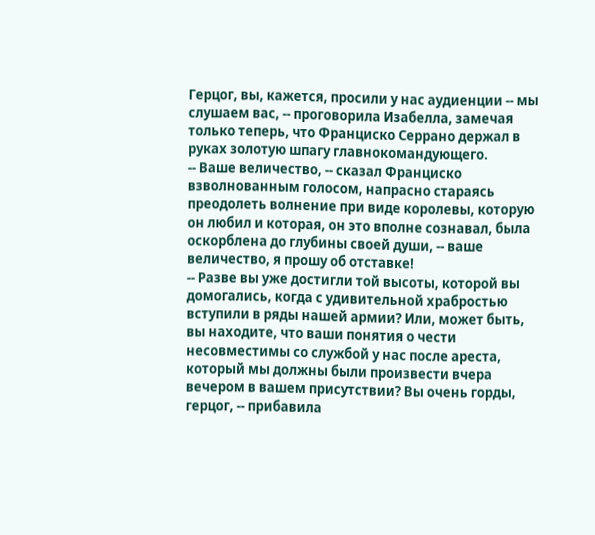Герцог, вы, кажется, просили у нас аудиенции -- мы слушаем вас, -- проговорила Изабелла, замечая только теперь, что Франциско Серрано держал в руках золотую шпагу главнокомандующего.
-- Ваше величество, -- сказал Франциско взволнованным голосом, напрасно стараясь преодолеть волнение при виде королевы, которую он любил и которая, он это вполне сознавал, была оскорблена до глубины своей души, -- ваше величество, я прошу об отставке!
-- Разве вы уже достигли той высоты, которой вы домогались, когда с удивительной храбростью вступили в ряды нашей армии? Или, может быть, вы находите, что ваши понятия о чести несовместимы со службой у нас после ареста, который мы должны были произвести вчера вечером в вашем присутствии? Вы очень горды, герцог, -- прибавила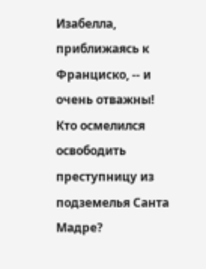Изабелла, приближаясь к Франциско, -- и очень отважны! Кто осмелился освободить преступницу из подземелья Санта Мадре?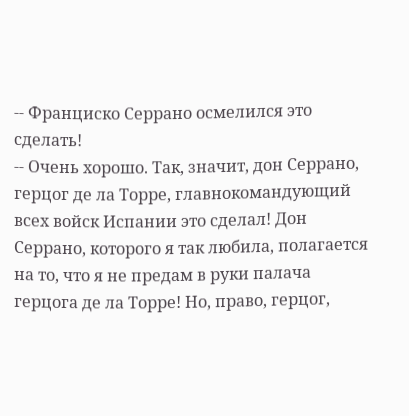-- Франциско Серрано осмелился это сделать!
-- Очень хорошо. Так, значит, дон Серрано, герцог де ла Торре, главнокомандующий всех войск Испании это сделал! Дон Серрано, которого я так любила, полагается на то, что я не предам в руки палача герцога де ла Торре! Но, право, герцог,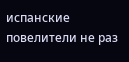испанские повелители не раз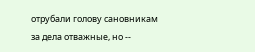отрубали голову сановникам за дела отважные, но --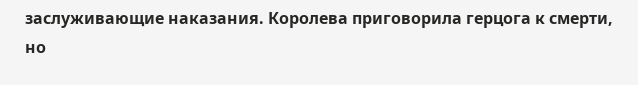заслуживающие наказания. Королева приговорила герцога к смерти, но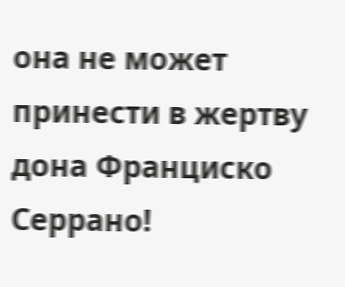она не может принести в жертву дона Франциско Серрано!